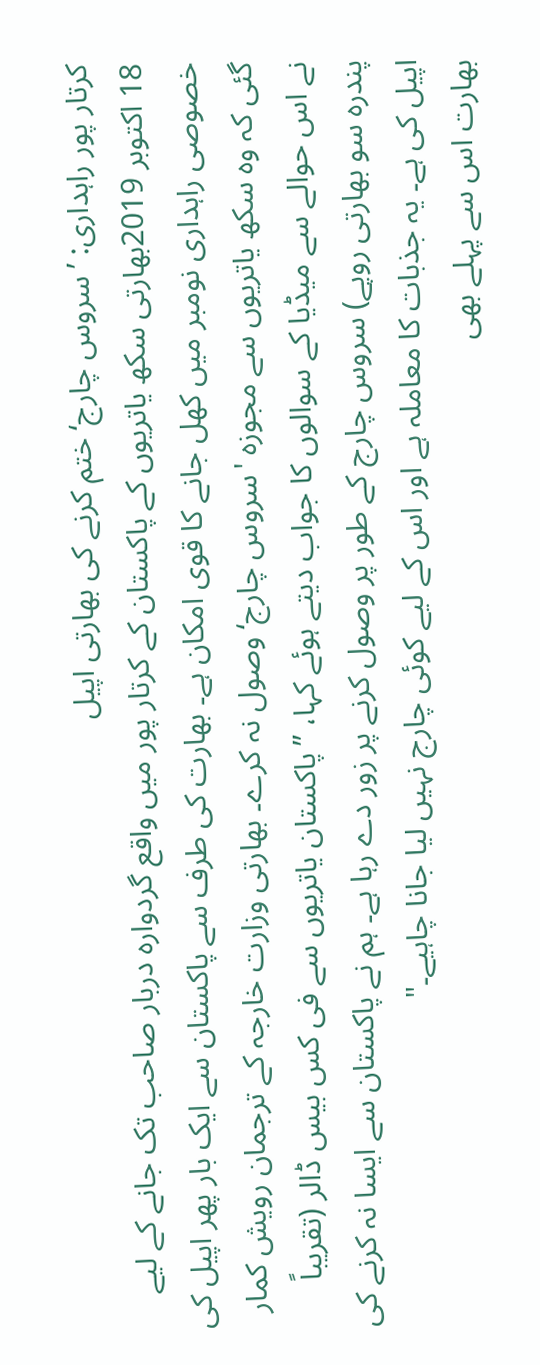کرتار پور راہداری: ’سروس چارج‘ ختم کرنے کی بھارتی اپیل
18 اکتوبر 2019بھارتی سکھ یاتریوں کے پاکستان کے کرتار پور میں واقع گردوارہ دربار صاحب تک جانے کے لیے خصوصی راہداری نومبر میں کھل جانے کا قوی امکان ہے۔ بھارت کی طرف سے پاکستان سے ایک بار پھر اپیل کی گئی کہ وہ سکھ یاتریوں سے مجوزہ 'سروس چارج‘ وصول نہ کرے۔ بھارتی وزارت خارجہ کے ترجمان رویش کمار نے اس حوالے سے میڈیا کے سوالوں کا جواب دیتے ہوئے کہا، ”پاکستان یاتریوں سے فی کس بیس ڈالر (تقریباً پندرہ سو بھارتی روپے) سروس چارج کے طور پر وصول کرنے پر زور دے رہا ہے۔ ہم نے پاکستان سے ایسا نہ کرنے کی اپیل کی ہے۔ یہ جذبات کا معاملہ ہے اور اس کے لیے کوئی چارج نہیں لیا جانا چاہیے۔"
بھارت اس سے پہلے بھی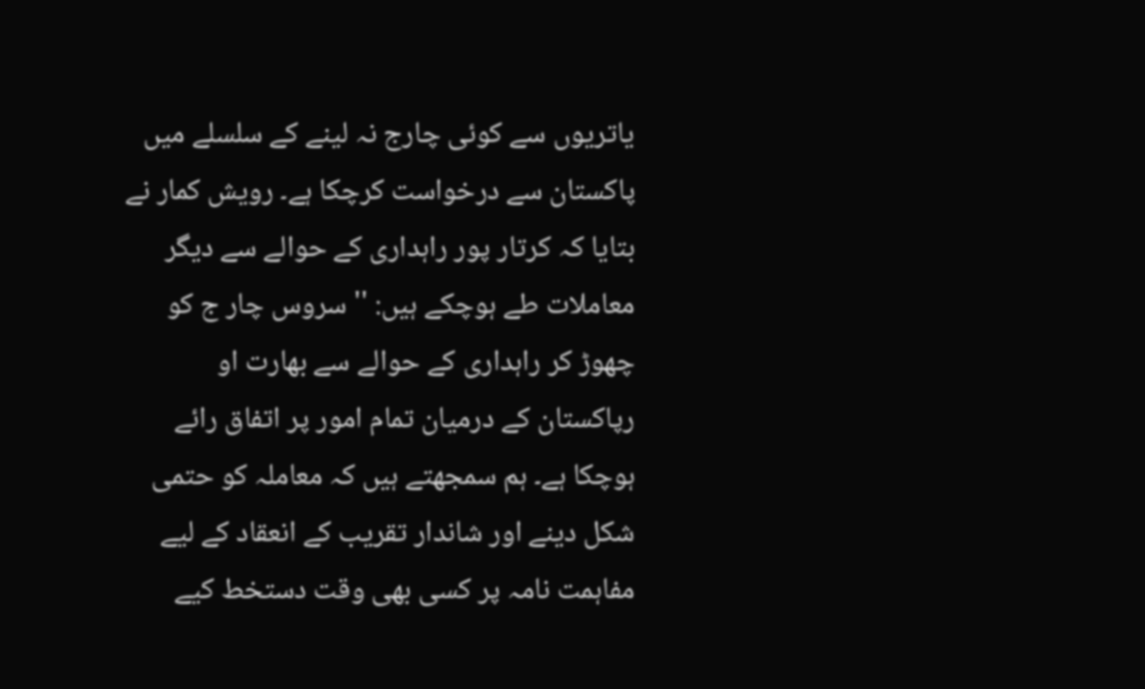یاتریوں سے کوئی چارج نہ لینے کے سلسلے میں پاکستان سے درخواست کرچکا ہے۔ رویش کمار نے بتایا کہ کرتار پور راہداری کے حوالے سے دیگر معاملات طے ہوچکے ہیں: ''سروس چار ج کو چھوڑ کر راہداری کے حوالے سے بھارت او رپاکستان کے درمیان تمام امور پر اتفاق رائے ہوچکا ہے۔ ہم سمجھتے ہیں کہ معاملہ کو حتمی شکل دینے اور شاندار تقریب کے انعقاد کے لیے مفاہمت نامہ پر کسی بھی وقت دستخط کیے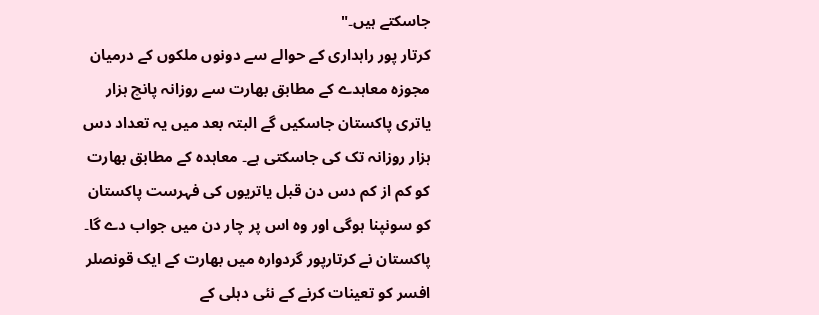جاسکتے ہیں۔"
کرتار پور راہداری کے حوالے سے دونوں ملکوں کے درمیان مجوزہ معاہدے کے مطابق بھارت سے روزانہ پانچ ہزار یاتری پاکستان جاسکیں گے البتہ بعد میں یہ تعداد دس ہزار روزانہ تک کی جاسکتی ہے۔ معاہدہ کے مطابق بھارت کو کم از کم دس دن قبل یاتریوں کی فہرست پاکستان کو سونپنا ہوگی اور وہ اس پر چار دن میں جواب دے گا۔ پاکستان نے کرتارپور گردوارہ میں بھارت کے ایک قونصلر افسر کو تعینات کرنے کے نئی دہلی کے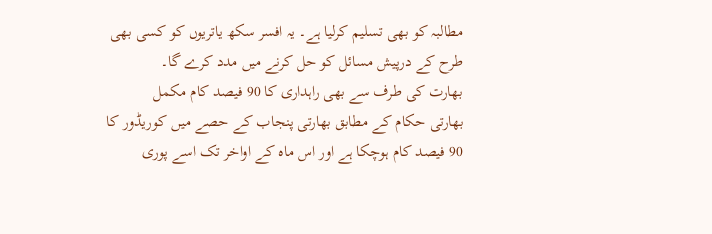مطالبہ کو بھی تسلیم کرلیا ہے۔ یہ افسر سکھ یاتریوں کو کسی بھی طرح کے درپیش مسائل کو حل کرنے میں مدد کرے گا۔
بھارت کی طرف سے بھی راہداری کا 90 فیصد کام مکمل
بھارتی حکام کے مطابق بھارتی پنجاب کے حصے میں کوریڈور کا 90 فیصد کام ہوچکا ہے اور اس ماہ کے اواخر تک اسے پوری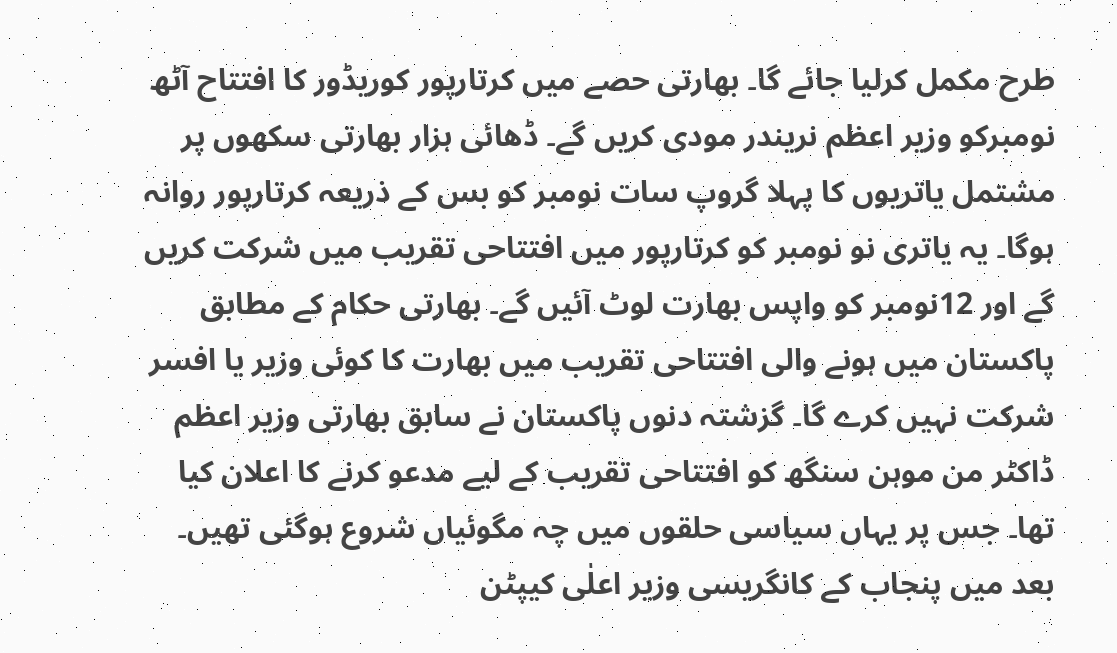طرح مکمل کرلیا جائے گا۔ بھارتی حصے میں کرتارپور کوریڈور کا افتتاح آٹھ نومبرکو وزیر اعظم نریندر مودی کریں گے۔ ڈھائی ہزار بھارتی سکھوں پر مشتمل یاتریوں کا پہلا گروپ سات نومبر کو بس کے ذریعہ کرتارپور روانہ ہوگا۔ یہ یاتری نو نومبر کو کرتارپور میں افتتاحی تقریب میں شرکت کریں گے اور 12نومبر کو واپس بھارت لوٹ آئیں گے۔ بھارتی حکام کے مطابق پاکستان میں ہونے والی افتتاحی تقریب میں بھارت کا کوئی وزیر یا افسر شرکت نہیں کرے گا۔ گزشتہ دنوں پاکستان نے سابق بھارتی وزیر اعظم ڈاکٹر من موہن سنگھ کو افتتاحی تقریب کے لیے مدعو کرنے کا اعلان کیا تھا۔ جس پر یہاں سیاسی حلقوں میں چہ مگوئیاں شروع ہوگئی تھیں۔ بعد میں پنجاب کے کانگریسی وزیر اعلٰی کیپٹن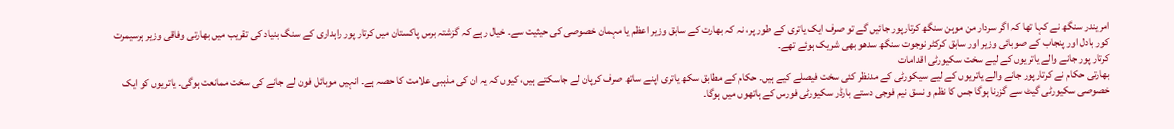امریندر سنگھ نے کہا تھا کہ اگر سردار من موہن سنگھ کرتارپور جائیں گے تو صرف ایک یاتری کے طور پر، نہ کہ بھارت کے سابق وزیر اعظم یا مہمان خصوصی کی حیثیت سے۔ خیال رہے کہ گزشتہ برس پاکستان میں کرتار پور راہداری کے سنگ بنیاد کی تقریب میں بھارتی وفاقی وزیر ہرسیمرت کور بادل اور پنجاب کے صوبائی وزیر اور سابق کرکٹر نوجوت سنگھ سدھو بھی شریک ہوئے تھے۔
کرتار پور جانے والے یاتریوں کے لیے سخت سکیورٹی اقدامات
بھارتی حکام نے کرتارپور جانے والے یاتریوں کے لیے سیکورٹی کے مدنظر کئی سخت فیصلے کیے ہیں۔ حکام کے مطابق سکھ یاتری اپنے ساتھ صرف کرپان لے جاسکتے ہیں، کیوں کہ یہ ان کی مذہبی علامت کا حصہ ہے۔ انہیں موبائل فون لے جانے کی سخت ممانعت ہوگی۔ یاتریوں کو ایک خصوصی سکیورٹی گیٹ سے گزرنا ہوگا جس کا نظم و نسق نیم فوجی دستے بارڈر سکیورٹی فورس کے ہاتھوں میں ہوگا۔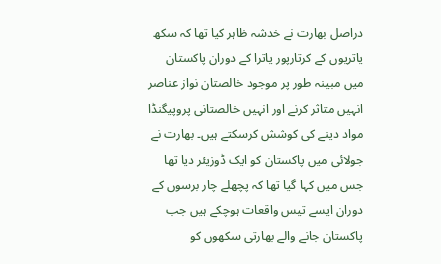دراصل بھارت نے خدشہ ظاہر کیا تھا کہ سکھ یاتریوں کے کرتارپور یاترا کے دوران پاکستان میں مبینہ طور پر موجود خالصتان نواز عناصر انہیں متاثر کرنے اور انہیں خالصتانی پروپیگنڈا مواد دینے کی کوشش کرسکتے ہیں۔ بھارت نے جولائی میں پاکستان کو ایک ڈوزیئر دیا تھا جس میں کہا گیا تھا کہ پچھلے چار برسوں کے دوران ایسے تیس واقعات ہوچکے ہیں جب پاکستان جانے والے بھارتی سکھوں کو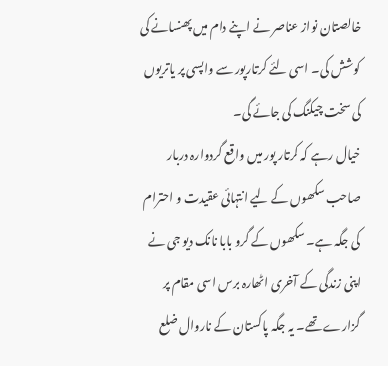خالصتان نواز عناصر نے اپنے دام میں پھنسانے کی کوشش کی۔ اسی لئے کرتارپور سے واپسی پر یاتریوں کی سخت چیکنگ کی جائے گی۔
خیال رہے کہ کرتار پور میں واقع گردوارہ دربار صاحب سکھوں کے لیے انتہائی عقیدت و احترام کی جگہ ہے۔ سکھوں کے گرو بابا نانک دیو جی نے اپنی زندگی کے آخری اٹھارہ برس اسی مقام پر گزارے تھے۔ یہ جگہ پاکستان کے ناروال ضلع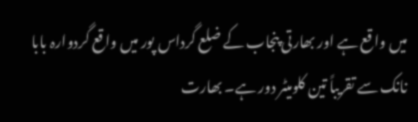میں واقع ہے اور بھارتی پنجاب کے ضلع گرداس پور میں واقع گردوارہ بابا نانک سے تقریباً تین کلومیٹر دور ہے۔ بھارت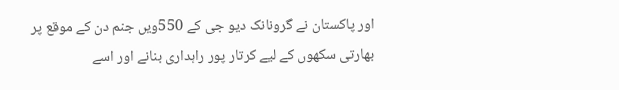اور پاکستان نے گرونانک دیو جی کے 550ویں جنم دن کے موقع پر بھارتی سکھوں کے لیے کرتار پور راہداری بنانے اور اسے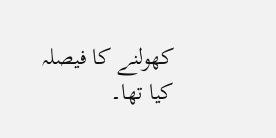کھولنے کا فیصلہ کیا تھا۔